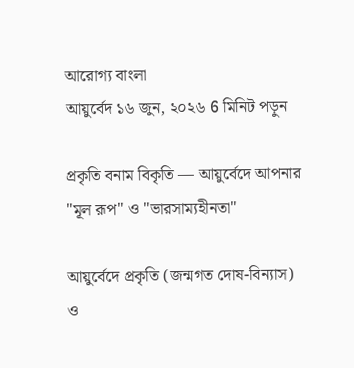আরোগ্য বাংলা
আয়ুর্বেদ ১৬ জুন, ২০২৬ 6 মিনিট পড়ুন

প্রকৃতি বনাম বিকৃতি — আয়ুর্বেদে আপনার "মূল রূপ" ও "ভারসাম্যহীনতা"

আয়ুর্বেদে প্রকৃতি (জন্মগত দোষ-বিন্যাস) ও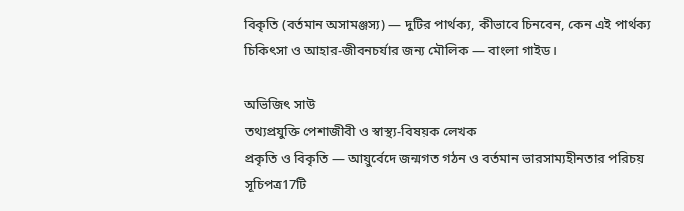বিকৃতি (বর্তমান অসামঞ্জস্য) — দুটির পার্থক্য, কীভাবে চিনবেন, কেন এই পার্থক্য চিকিৎসা ও আহার-জীবনচর্যার জন্য মৌলিক — বাংলা গাইড।

অভিজিৎ সাউ
তথ্যপ্রযুক্তি পেশাজীবী ও স্বাস্থ্য-বিষয়ক লেখক
প্রকৃতি ও বিকৃতি — আয়ুর্বেদে জন্মগত গঠন ও বর্তমান ভারসাম্যহীনতার পরিচয়
সূচিপত্র17টি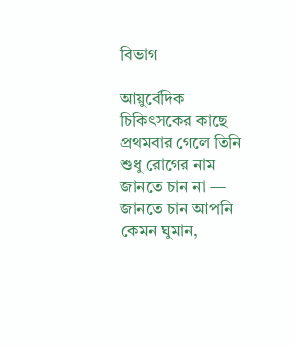বিভাগ

আয়ুর্বেদিক চিকিৎসকের কাছে প্রথমবার গেলে তিনি শুধু রোগের নাম জানতে চান না — জানতে চান আপনি কেমন ঘুমান,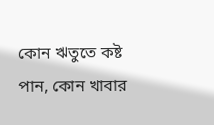কোন ঋতুতে কষ্ট পান, কোন খাবার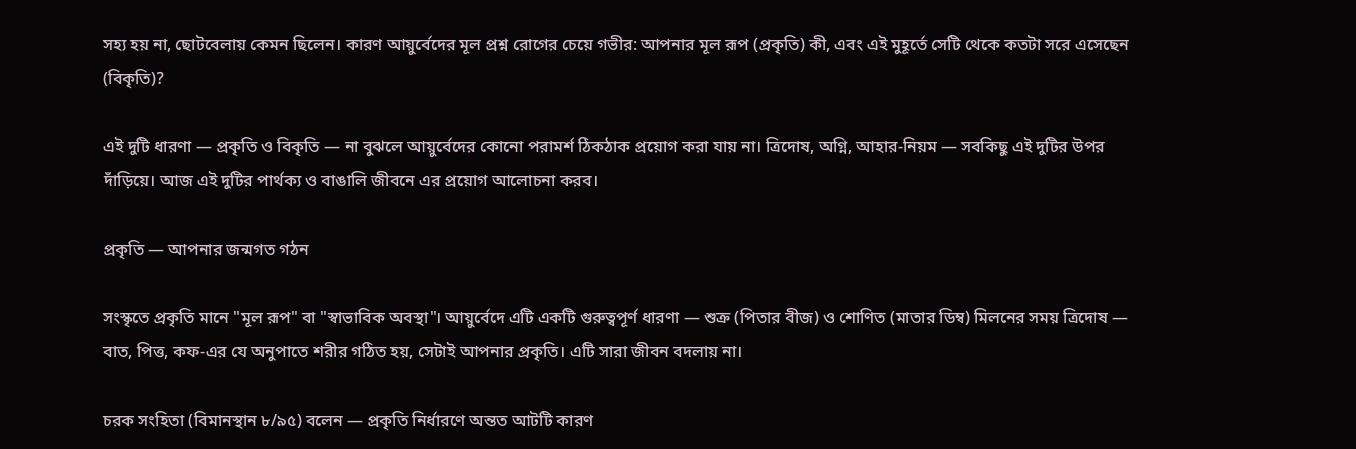সহ্য হয় না, ছোটবেলায় কেমন ছিলেন। কারণ আয়ুর্বেদের মূল প্রশ্ন রোগের চেয়ে গভীর: আপনার মূল রূপ (প্রকৃতি) কী, এবং এই মুহূর্তে সেটি থেকে কতটা সরে এসেছেন (বিকৃতি)?

এই দুটি ধারণা — প্রকৃতি ও বিকৃতি — না বুঝলে আয়ুর্বেদের কোনো পরামর্শ ঠিকঠাক প্রয়োগ করা যায় না। ত্রিদোষ, অগ্নি, আহার-নিয়ম — সবকিছু এই দুটির উপর দাঁড়িয়ে। আজ এই দুটির পার্থক্য ও বাঙালি জীবনে এর প্রয়োগ আলোচনা করব।

প্রকৃতি — আপনার জন্মগত গঠন

সংস্কৃতে প্রকৃতি মানে "মূল রূপ" বা "স্বাভাবিক অবস্থা"। আয়ুর্বেদে এটি একটি গুরুত্বপূর্ণ ধারণা — শুক্র (পিতার বীজ) ও শোণিত (মাতার ডিম্ব) মিলনের সময় ত্রিদোষ — বাত, পিত্ত, কফ-এর যে অনুপাতে শরীর গঠিত হয়, সেটাই আপনার প্রকৃতি। এটি সারা জীবন বদলায় না।

চরক সংহিতা (বিমানস্থান ৮/৯৫) বলেন — প্রকৃতি নির্ধারণে অন্তত আটটি কারণ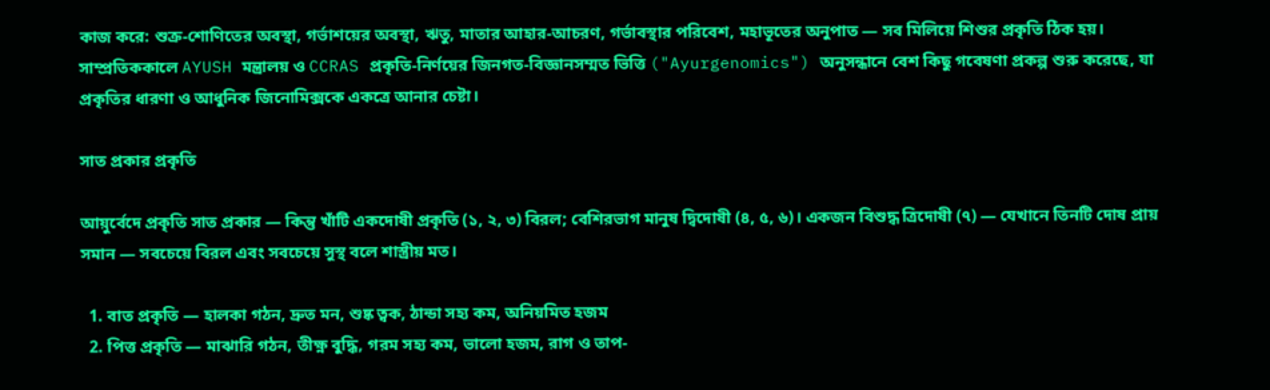কাজ করে: শুক্র-শোণিতের অবস্থা, গর্ভাশয়ের অবস্থা, ঋতু, মাতার আহার-আচরণ, গর্ভাবস্থার পরিবেশ, মহাভূতের অনুপাত — সব মিলিয়ে শিশুর প্রকৃতি ঠিক হয়। সাম্প্রতিককালে AYUSH মন্ত্রালয় ও CCRAS প্রকৃতি-নির্ণয়ের জিনগত-বিজ্ঞানসম্মত ভিত্তি ("Ayurgenomics") অনুসন্ধানে বেশ কিছু গবেষণা প্রকল্প শুরু করেছে, যা প্রকৃতির ধারণা ও আধুনিক জিনোমিক্সকে একত্রে আনার চেষ্টা।

সাত প্রকার প্রকৃতি

আয়ুর্বেদে প্রকৃতি সাত প্রকার — কিন্তু খাঁটি একদোষী প্রকৃতি (১, ২, ৩) বিরল; বেশিরভাগ মানুষ দ্বিদোষী (৪, ৫, ৬)। একজন বিশুদ্ধ ত্রিদোষী (৭) — যেখানে তিনটি দোষ প্রায় সমান — সবচেয়ে বিরল এবং সবচেয়ে সুস্থ বলে শাস্ত্রীয় মত।

  1. বাত প্রকৃতি — হালকা গঠন, দ্রুত মন, শুষ্ক ত্বক, ঠান্ডা সহ্য কম, অনিয়মিত হজম
  2. পিত্ত প্রকৃতি — মাঝারি গঠন, তীক্ষ্ণ বুদ্ধি, গরম সহ্য কম, ভালো হজম, রাগ ও তাপ-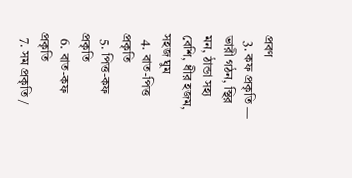প্রবণ
  3. কফ প্রকৃতি — ভারী গঠন, স্থির মন, ঠান্ডা সহ্য বেশি, ধীর হজম, সহজ ঘুম
  4. বাত-পিত্ত প্রকৃতি
  5. পিত্ত-কফ প্রকৃতি
  6. বাত-কফ প্রকৃতি
  7. সম প্রকৃতি /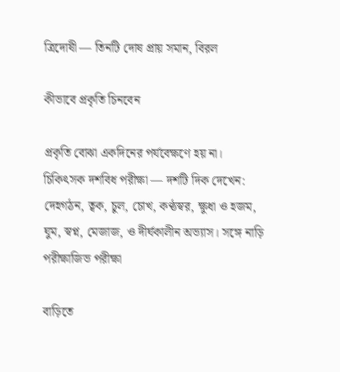ত্রিদোষী — তিনটি দোষ প্রায় সমান, বিরল

কীভাবে প্রকৃতি চিনবেন

প্রকৃতি বোঝা একদিনের পর্যবেক্ষণে হয় না। চিকিৎসক দশবিধ পরীক্ষা — দশটি দিক দেখেন: দেহগঠন, ত্বক, চুল, চোখ, কণ্ঠস্বর, ক্ষুধা ও হজম, ঘুম, স্বপ্ন, মেজাজ, ও দীর্ঘকালীন অভ্যাস। সঙ্গে নাড়ি পরীক্ষাজিভ পরীক্ষা

বাড়িতে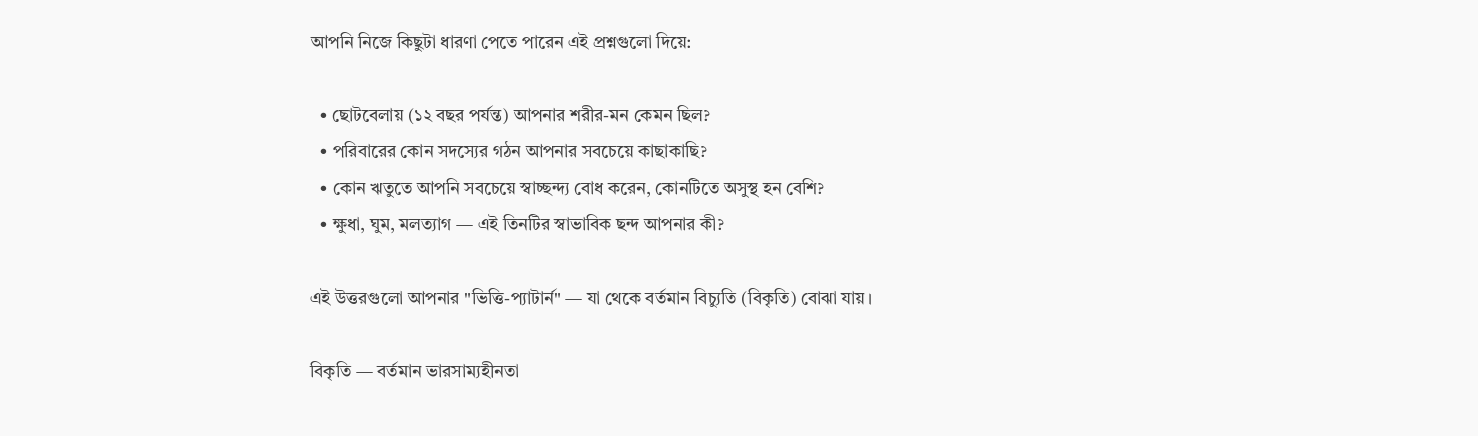আপনি নিজে কিছুটা ধারণা পেতে পারেন এই প্রশ্নগুলো দিয়ে:

  • ছোটবেলায় (১২ বছর পর্যন্ত) আপনার শরীর-মন কেমন ছিল?
  • পরিবারের কোন সদস্যের গঠন আপনার সবচেয়ে কাছাকাছি?
  • কোন ঋতুতে আপনি সবচেয়ে স্বাচ্ছন্দ্য বোধ করেন, কোনটিতে অসুস্থ হন বেশি?
  • ক্ষুধা, ঘুম, মলত্যাগ — এই তিনটির স্বাভাবিক ছন্দ আপনার কী?

এই উত্তরগুলো আপনার "ভিত্তি-প্যাটার্ন" — যা থেকে বর্তমান বিচ্যুতি (বিকৃতি) বোঝা যায়।

বিকৃতি — বর্তমান ভারসাম্যহীনতা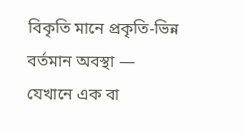বিকৃতি মানে প্রকৃতি-ভিন্ন বর্তমান অবস্থা — যেখানে এক বা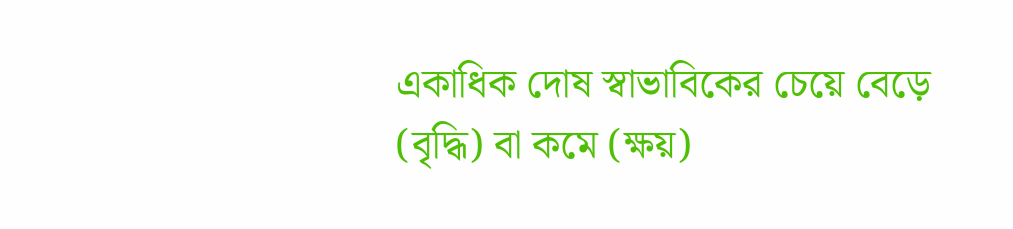একাধিক দোষ স্বাভাবিকের চেয়ে বেড়ে (বৃদ্ধি) বা কমে (ক্ষয়)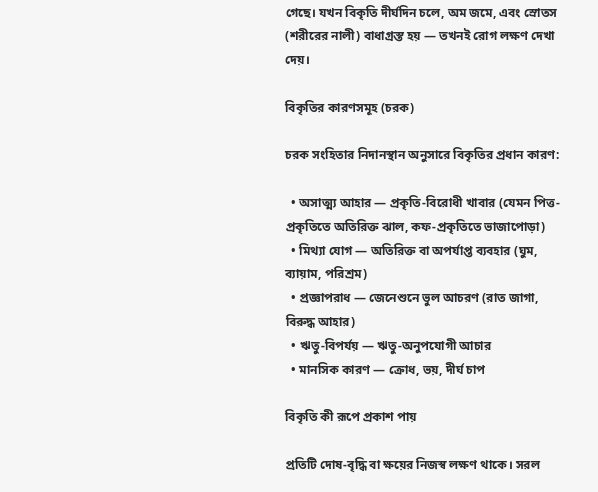গেছে। যখন বিকৃতি দীর্ঘদিন চলে, অম জমে, এবং স্রোতস (শরীরের নালী) বাধাগ্রস্ত হয় — তখনই রোগ লক্ষণ দেখা দেয়।

বিকৃতির কারণসমূহ (চরক)

চরক সংহিতার নিদানস্থান অনুসারে বিকৃতির প্রধান কারণ:

  • অসাত্ম্য আহার — প্রকৃতি-বিরোধী খাবার (যেমন পিত্ত-প্রকৃতিতে অতিরিক্ত ঝাল, কফ-প্রকৃতিতে ভাজাপোড়া)
  • মিথ্যা যোগ — অতিরিক্ত বা অপর্যাপ্ত ব্যবহার (ঘুম, ব্যায়াম, পরিশ্রম)
  • প্রজ্ঞাপরাধ — জেনেশুনে ভুল আচরণ (রাত জাগা, বিরুদ্ধ আহার)
  • ঋতু-বিপর্যয় — ঋতু-অনুপযোগী আচার
  • মানসিক কারণ — ক্রোধ, ভয়, দীর্ঘ চাপ

বিকৃতি কী রূপে প্রকাশ পায়

প্রতিটি দোষ-বৃদ্ধি বা ক্ষয়ের নিজস্ব লক্ষণ থাকে। সরল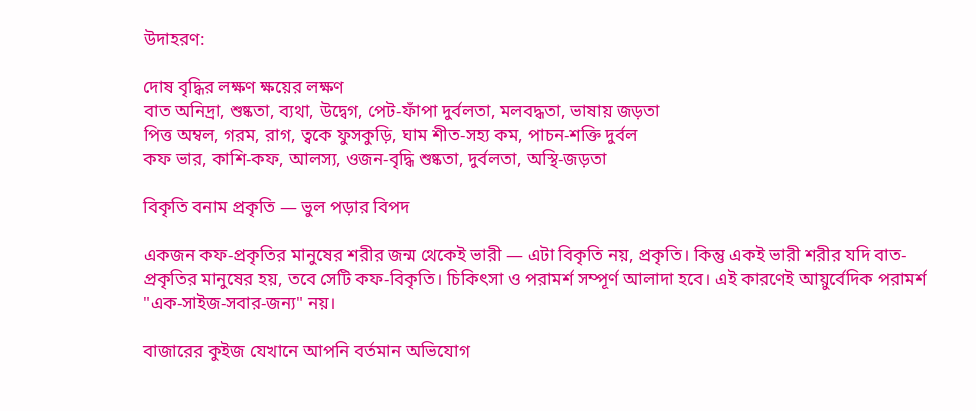উদাহরণ:

দোষ বৃদ্ধির লক্ষণ ক্ষয়ের লক্ষণ
বাত অনিদ্রা, শুষ্কতা, ব্যথা, উদ্বেগ, পেট-ফাঁপা দুর্বলতা, মলবদ্ধতা, ভাষায় জড়তা
পিত্ত অম্বল, গরম, রাগ, ত্বকে ফুসকুড়ি, ঘাম শীত-সহ্য কম, পাচন-শক্তি দুর্বল
কফ ভার, কাশি-কফ, আলস্য, ওজন-বৃদ্ধি শুষ্কতা, দুর্বলতা, অস্থি-জড়তা

বিকৃতি বনাম প্রকৃতি — ভুল পড়ার বিপদ

একজন কফ-প্রকৃতির মানুষের শরীর জন্ম থেকেই ভারী — এটা বিকৃতি নয়, প্রকৃতি। কিন্তু একই ভারী শরীর যদি বাত-প্রকৃতির মানুষের হয়, তবে সেটি কফ-বিকৃতি। চিকিৎসা ও পরামর্শ সম্পূর্ণ আলাদা হবে। এই কারণেই আয়ুর্বেদিক পরামর্শ "এক-সাইজ-সবার-জন্য" নয়।

বাজারের কুইজ যেখানে আপনি বর্তমান অভিযোগ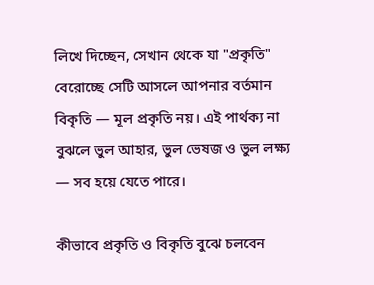লিখে দিচ্ছেন, সেখান থেকে যা "প্রকৃতি" বেরোচ্ছে সেটি আসলে আপনার বর্তমান বিকৃতি — মূল প্রকৃতি নয়। এই পার্থক্য না বুঝলে ভুল আহার, ভুল ভেষজ ও ভুল লক্ষ্য — সব হয়ে যেতে পারে।

কীভাবে প্রকৃতি ও বিকৃতি বুঝে চলবেন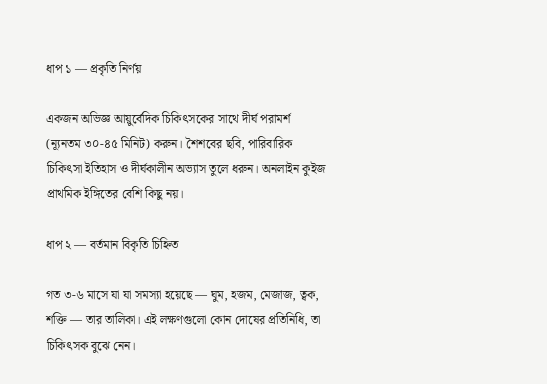ধাপ ১ — প্রকৃতি নির্ণয়

একজন অভিজ্ঞ আয়ুর্বেদিক চিকিৎসকের সাথে দীর্ঘ পরামর্শ (ন্যূনতম ৩০-৪৫ মিনিট) করুন। শৈশবের ছবি, পারিবারিক চিকিৎসা ইতিহাস ও দীর্ঘকালীন অভ্যাস তুলে ধরুন। অনলাইন কুইজ প্রাথমিক ইঙ্গিতের বেশি কিছু নয়।

ধাপ ২ — বর্তমান বিকৃতি চিহ্নিত

গত ৩-৬ মাসে যা যা সমস্যা হয়েছে — ঘুম, হজম, মেজাজ, ত্বক, শক্তি — তার তালিকা। এই লক্ষণগুলো কোন দোষের প্রতিনিধি, তা চিকিৎসক বুঝে নেন।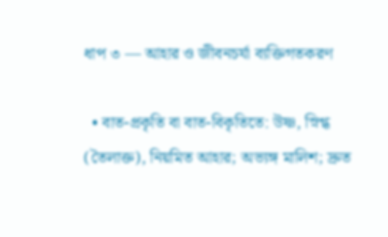ধাপ ৩ — আহার ও জীবনচর্যা ব্যক্তিগতকরণ

  • বাত-প্রকৃতি বা বাত-বিকৃতিতে: উষ্ণ, স্নিগ্ধ (তৈলাক্ত), নিয়মিত আহার; অভ্যঙ্গ মালিশ; দ্রুত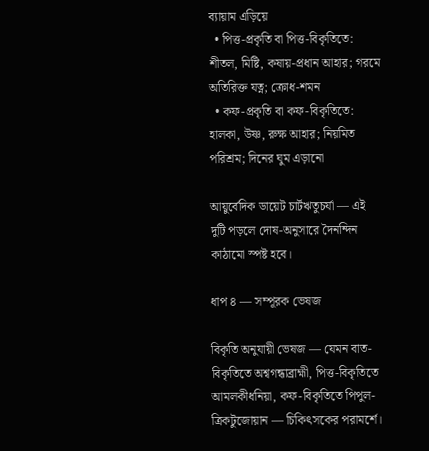ব্যায়াম এড়িয়ে
  • পিত্ত-প্রকৃতি বা পিত্ত-বিকৃতিতে: শীতল, মিষ্টি, কষায়-প্রধান আহার; গরমে অতিরিক্ত যত্ন; ক্রোধ-শমন
  • কফ-প্রকৃতি বা কফ-বিকৃতিতে: হালকা, উষ্ণ, রুক্ষ আহার; নিয়মিত পরিশ্রম; দিনের ঘুম এড়ানো

আয়ুর্বেদিক ডায়েট চার্টঋতুচর্যা — এই দুটি পড়লে দোষ-অনুসারে দৈনন্দিন কাঠামো স্পষ্ট হবে।

ধাপ ৪ — সম্পূরক ভেষজ

বিকৃতি অনুযায়ী ভেষজ — যেমন বাত-বিকৃতিতে অশ্বগন্ধাব্রাহ্মী, পিত্ত-বিকৃতিতে আমলকীধনিয়া, কফ-বিকৃতিতে পিপুল-ত্রিকটুজোয়ান — চিকিৎসকের পরামর্শে।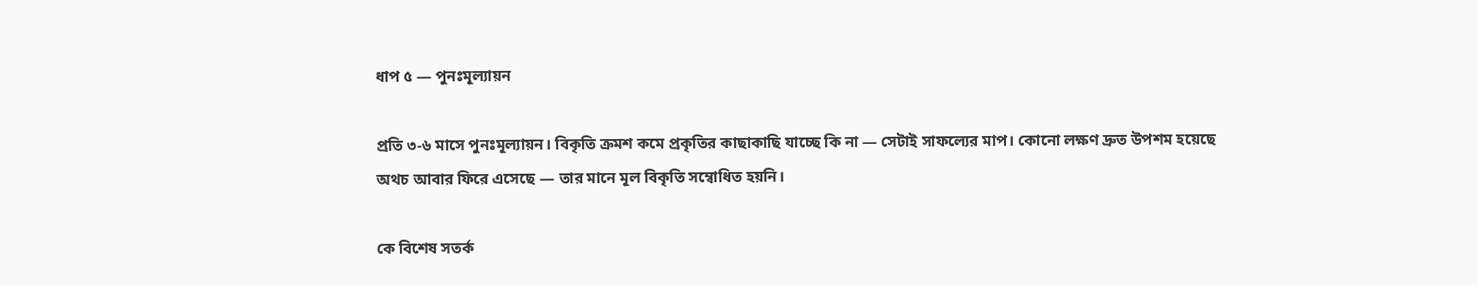ধাপ ৫ — পুনঃমূল্যায়ন

প্রতি ৩-৬ মাসে পুনঃমূল্যায়ন। বিকৃতি ক্রমশ কমে প্রকৃতির কাছাকাছি যাচ্ছে কি না — সেটাই সাফল্যের মাপ। কোনো লক্ষণ দ্রুত উপশম হয়েছে অথচ আবার ফিরে এসেছে — তার মানে মূল বিকৃতি সম্বোধিত হয়নি।

কে বিশেষ সতর্ক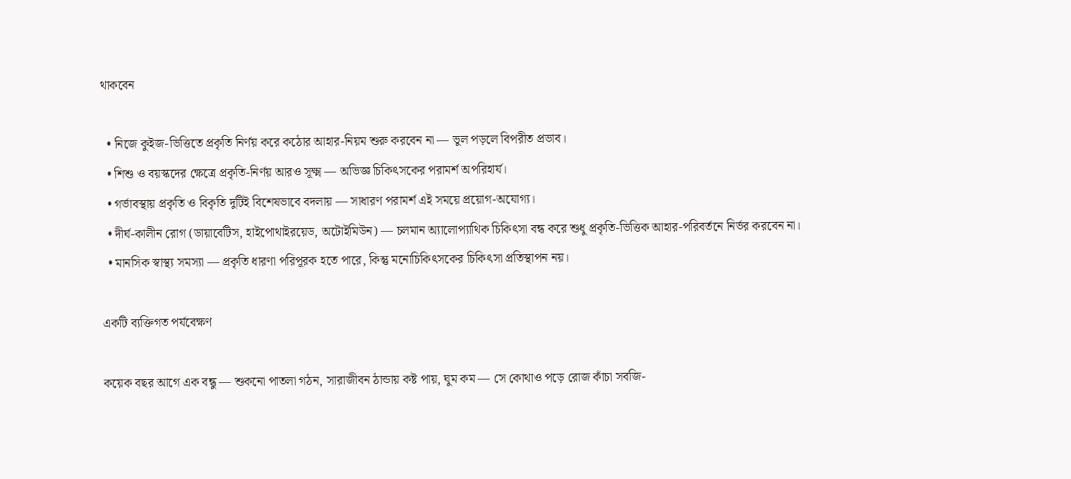থাকবেন

  • নিজে কুইজ-ভিত্তিতে প্রকৃতি নির্ণয় করে কঠোর আহার-নিয়ম শুরু করবেন না — ভুল পড়লে বিপরীত প্রভাব।
  • শিশু ও বয়স্কদের ক্ষেত্রে প্রকৃতি-নির্ণয় আরও সূক্ষ্ম — অভিজ্ঞ চিকিৎসকের পরামর্শ অপরিহার্য।
  • গর্ভাবস্থায় প্রকৃতি ও বিকৃতি দুটিই বিশেষভাবে বদলায় — সাধারণ পরামর্শ এই সময়ে প্রয়োগ-অযোগ্য।
  • দীর্ঘ-কালীন রোগ (ডায়াবেটিস, হাইপোথাইরয়েড, অটোইমিউন) — চলমান অ্যালোপ্যাথিক চিকিৎসা বন্ধ করে শুধু প্রকৃতি-ভিত্তিক আহার-পরিবর্তনে নির্ভর করবেন না।
  • মানসিক স্বাস্থ্য সমস্যা — প্রকৃতি ধারণা পরিপূরক হতে পারে, কিন্তু মনোচিকিৎসকের চিকিৎসা প্রতিস্থাপন নয়।

একটি ব্যক্তিগত পর্যবেক্ষণ

কয়েক বছর আগে এক বন্ধু — শুকনো পাতলা গঠন, সারাজীবন ঠান্ডায় কষ্ট পায়, ঘুম কম — সে কোথাও পড়ে রোজ কাঁচা সবজি-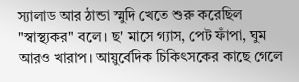স্যালাড আর ঠান্ডা স্মুদি খেতে শুরু করেছিল "স্বাস্থ্যকর" বলে। ছ' মাসে গ্যাস, পেট ফাঁপা, ঘুম আরও খারাপ। আয়ুর্বেদিক চিকিৎসকের কাছে গেলে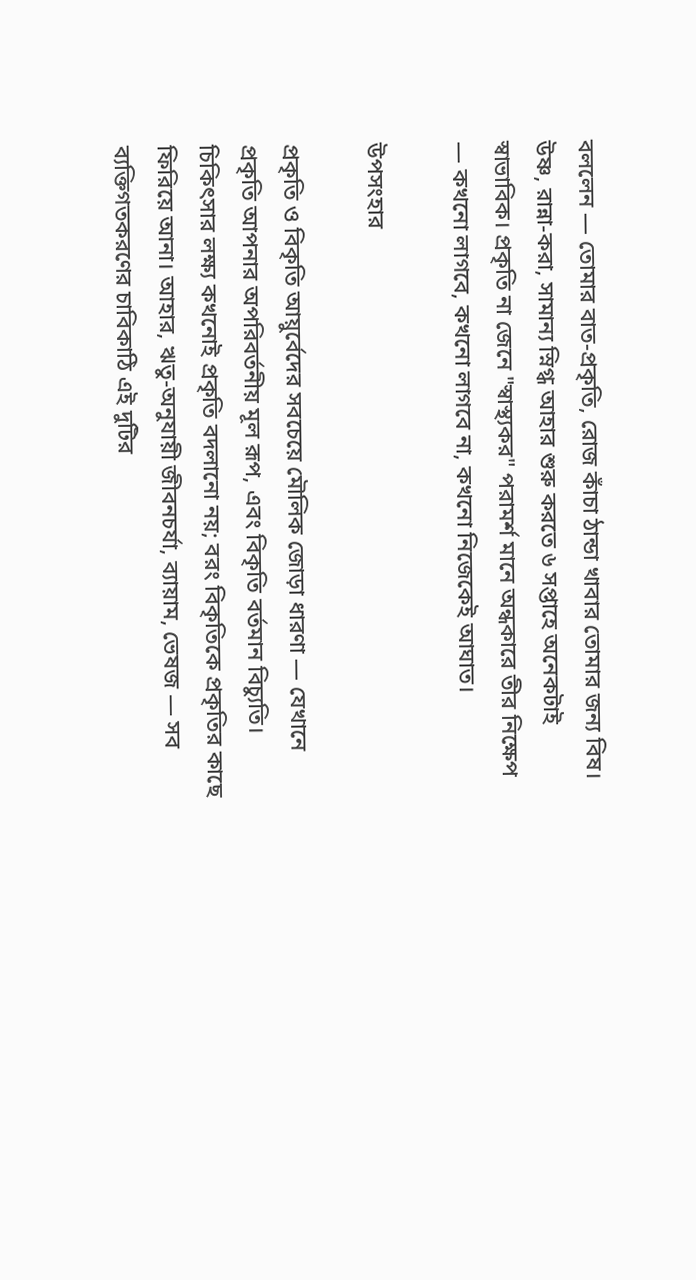বললেন — তোমার বাত-প্রকৃতি, রোজ কাঁচা ঠান্ডা খাবার তোমার জন্য বিষ। উষ্ণ, রান্না-করা, সামান্য স্নিগ্ধ আহার শুরু করতে ৬ সপ্তাহে অনেকটাই স্বাভাবিক। প্রকৃতি না জেনে "স্বাস্থ্যকর" পরামর্শ মানে অন্ধকারে তীর নিক্ষেপ — কখনো লাগবে, কখনো লাগবে না, কখনো নিজেকেই আঘাত।

উপসংহার

প্রকৃতি ও বিকৃতি আয়ুর্বেদের সবচেয়ে মৌলিক জোড়া ধারণা — যেখানে প্রকৃতি আপনার অপরিবর্তনীয় মূল রূপ, এবং বিকৃতি বর্তমান বিচ্যুতি। চিকিৎসার লক্ষ্য কখনোই প্রকৃতি বদলানো নয়; বরং বিকৃতিকে প্রকৃতির কাছে ফিরিয়ে আনা। আহার, ঋতু-অনুযায়ী জীবনচর্যা, ব্যায়াম, ভেষজ — সব ব্যক্তিগতকরণের চাবিকাঠি এই দুটির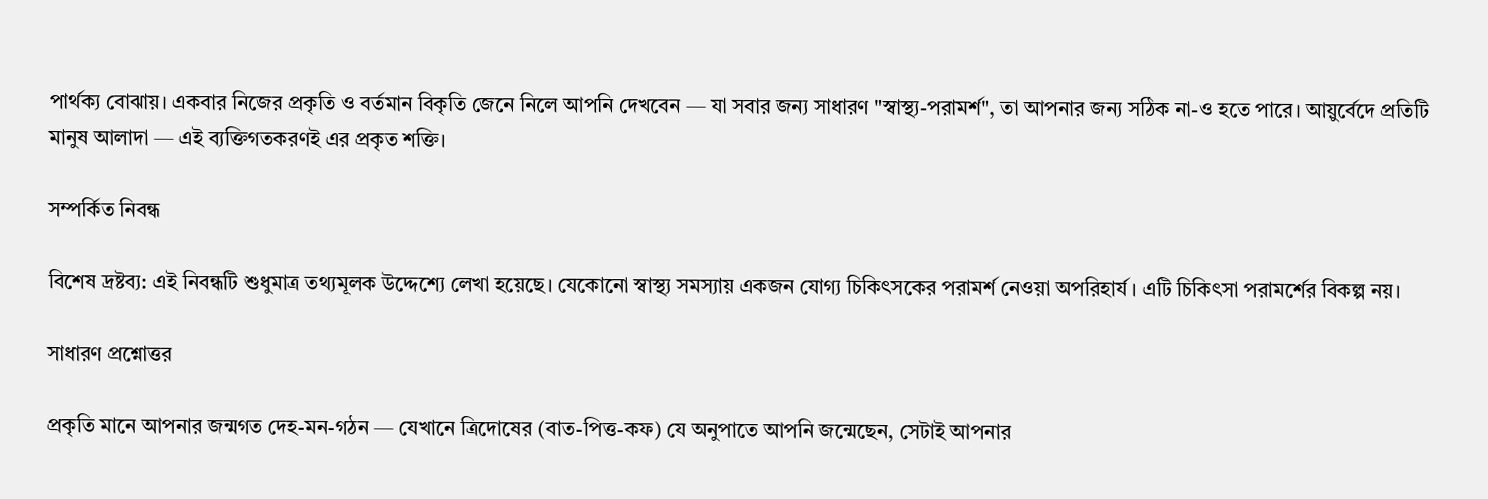পার্থক্য বোঝায়। একবার নিজের প্রকৃতি ও বর্তমান বিকৃতি জেনে নিলে আপনি দেখবেন — যা সবার জন্য সাধারণ "স্বাস্থ্য-পরামর্শ", তা আপনার জন্য সঠিক না-ও হতে পারে। আয়ুর্বেদে প্রতিটি মানুষ আলাদা — এই ব্যক্তিগতকরণই এর প্রকৃত শক্তি।

সম্পর্কিত নিবন্ধ

বিশেষ দ্রষ্টব্য: এই নিবন্ধটি শুধুমাত্র তথ্যমূলক উদ্দেশ্যে লেখা হয়েছে। যেকোনো স্বাস্থ্য সমস্যায় একজন যোগ্য চিকিৎসকের পরামর্শ নেওয়া অপরিহার্য। এটি চিকিৎসা পরামর্শের বিকল্প নয়।

সাধারণ প্রশ্নোত্তর

প্রকৃতি মানে আপনার জন্মগত দেহ-মন-গঠন — যেখানে ত্রিদোষের (বাত-পিত্ত-কফ) যে অনুপাতে আপনি জন্মেছেন, সেটাই আপনার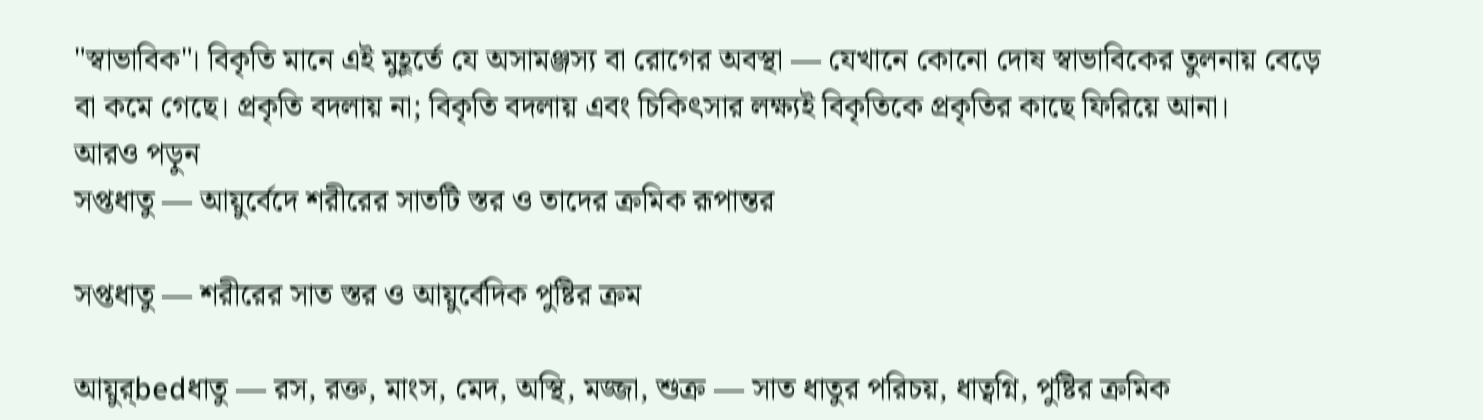"স্বাভাবিক"। বিকৃতি মানে এই মুহূর্তে যে অসামঞ্জস্য বা রোগের অবস্থা — যেখানে কোনো দোষ স্বাভাবিকের তুলনায় বেড়ে বা কমে গেছে। প্রকৃতি বদলায় না; বিকৃতি বদলায় এবং চিকিৎসার লক্ষ্যই বিকৃতিকে প্রকৃতির কাছে ফিরিয়ে আনা।
আরও পড়ুন
সপ্তধাতু — আয়ুর্বেদে শরীরের সাতটি স্তর ও তাদের ক্রমিক রূপান্তর

সপ্তধাতু — শরীরের সাত স্তর ও আয়ুর্বেদিক পুষ্টির ক্রম

আয়ুর্bedধাতু — রস, রক্ত, মাংস, মেদ, অস্থি, মজ্জা, শুক্র — সাত ধাতুর পরিচয়, ধাত্বগ্নি, পুষ্টির ক্রমিক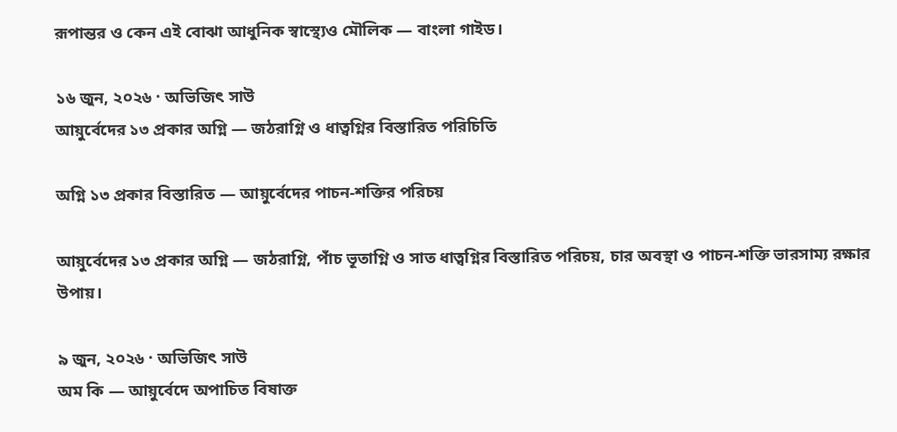রূপান্তর ও কেন এই বোঝা আধুনিক স্বাস্থ্যেও মৌলিক — বাংলা গাইড।

১৬ জুন, ২০২৬ · অভিজিৎ সাউ
আয়ুর্বেদের ১৩ প্রকার অগ্নি — জঠরাগ্নি ও ধাত্বগ্নির বিস্তারিত পরিচিতি

অগ্নি ১৩ প্রকার বিস্তারিত — আয়ুর্বেদের পাচন-শক্তির পরিচয়

আয়ুর্বেদের ১৩ প্রকার অগ্নি — জঠরাগ্নি, পাঁচ ভূতাগ্নি ও সাত ধাত্বগ্নির বিস্তারিত পরিচয়, চার অবস্থা ও পাচন-শক্তি ভারসাম্য রক্ষার উপায়।

৯ জুন, ২০২৬ · অভিজিৎ সাউ
অম কি — আয়ুর্বেদে অপাচিত বিষাক্ত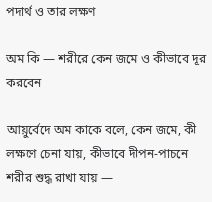পদার্থ ও তার লক্ষণ

অম কি — শরীরে কেন জমে ও কীভাবে দূর করবেন

আয়ুর্বেদে অম কাকে বলে, কেন জমে, কী লক্ষণে চেনা যায়, কীভাবে দীপন-পাচনে শরীর শুদ্ধ রাখা যায় —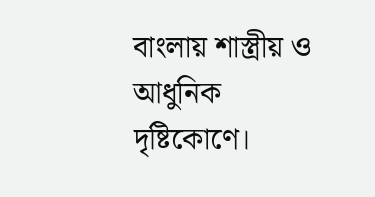বাংলায় শাস্ত্রীয় ও আধুনিক দৃষ্টিকোণে।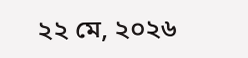২২ মে, ২০২৬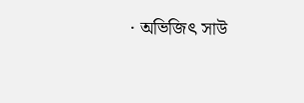· অভিজিৎ সাউ